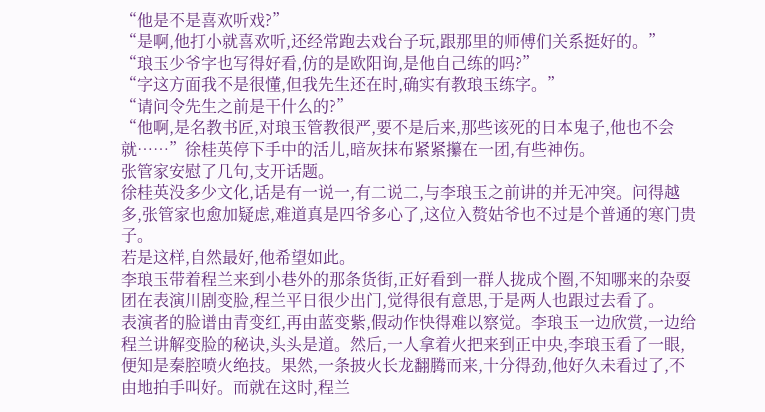“他是不是喜欢听戏?”
“是啊,他打小就喜欢听,还经常跑去戏台子玩,跟那里的师傅们关系挺好的。”
“琅玉少爷字也写得好看,仿的是欧阳询,是他自己练的吗?”
“字这方面我不是很懂,但我先生还在时,确实有教琅玉练字。”
“请问令先生之前是干什么的?”
“他啊,是名教书匠,对琅玉管教很严,要不是后来,那些该死的日本鬼子,他也不会就……”徐桂英停下手中的活儿,暗灰抹布紧紧攥在一团,有些神伤。
张管家安慰了几句,支开话题。
徐桂英没多少文化,话是有一说一,有二说二,与李琅玉之前讲的并无冲突。问得越多,张管家也愈加疑虑,难道真是四爷多心了,这位入赘姑爷也不过是个普通的寒门贵子。
若是这样,自然最好,他希望如此。
李琅玉带着程兰来到小巷外的那条货街,正好看到一群人拢成个圈,不知哪来的杂耍团在表演川剧变脸,程兰平日很少出门,觉得很有意思,于是两人也跟过去看了。
表演者的脸谱由青变红,再由蓝变紫,假动作快得难以察觉。李琅玉一边欣赏,一边给程兰讲解变脸的秘诀,头头是道。然后,一人拿着火把来到正中央,李琅玉看了一眼,便知是秦腔喷火绝技。果然,一条披火长龙翻腾而来,十分得劲,他好久未看过了,不由地拍手叫好。而就在这时,程兰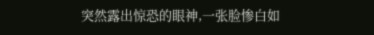突然露出惊恐的眼神,一张脸惨白如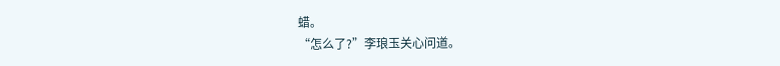蜡。
“怎么了?”李琅玉关心问道。